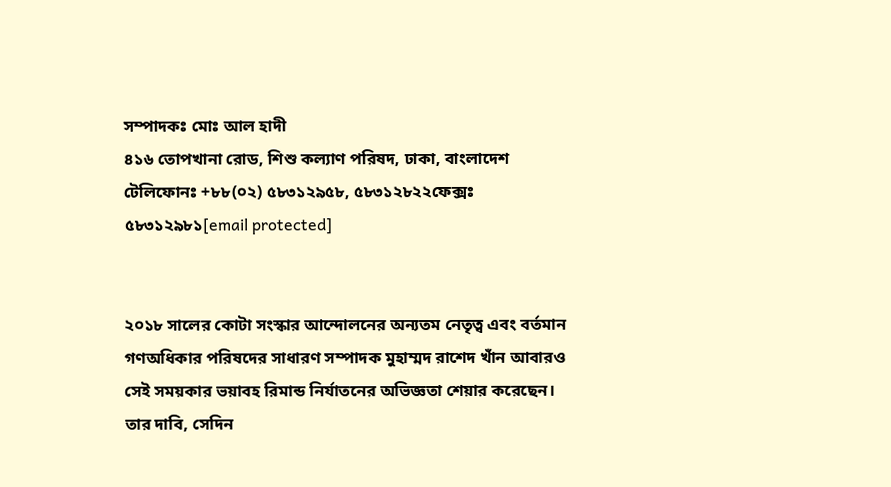সম্পাদকঃ মোঃ আল হাদী
৪১৬ তোপখানা রোড, শিশু কল্যাণ পরিষদ, ঢাকা, বাংলাদেশ
টেলিফোনঃ +৮৮(০২) ৫৮৩১২৯৫৮, ৫৮৩১২৮২২ফেক্সঃ ৫৮৩১২৯৮১[email protected]


২০১৮ সালের কোটা সংস্কার আন্দোলনের অন্যতম নেতৃত্ব এবং বর্তমান গণঅধিকার পরিষদের সাধারণ সম্পাদক মুহাম্মদ রাশেদ খাঁন আবারও সেই সময়কার ভয়াবহ রিমান্ড নির্যাতনের অভিজ্ঞতা শেয়ার করেছেন।
তার দাবি, সেদিন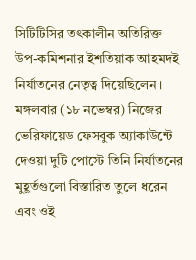সিটিটিসির তৎকালীন অতিরিক্ত উপ-কমিশনার ইশতিয়াক আহমদই নির্যাতনের নেতৃত্ব দিয়েছিলেন।
মঙ্গলবার (১৮ নভেম্বর) নিজের ভেরিফায়েড ফেসবুক অ্যাকাউন্টে দেওয়া দুটি পোস্টে তিনি নির্যাতনের মুহূর্তগুলো বিস্তারিত তুলে ধরেন এবং ওই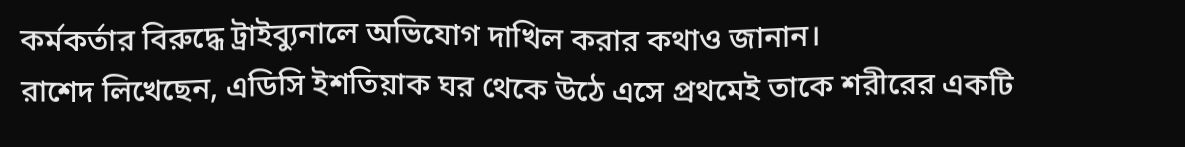কর্মকর্তার বিরুদ্ধে ট্রাইব্যুনালে অভিযোগ দাখিল করার কথাও জানান।
রাশেদ লিখেছেন, এডিসি ইশতিয়াক ঘর থেকে উঠে এসে প্রথমেই তাকে শরীরের একটি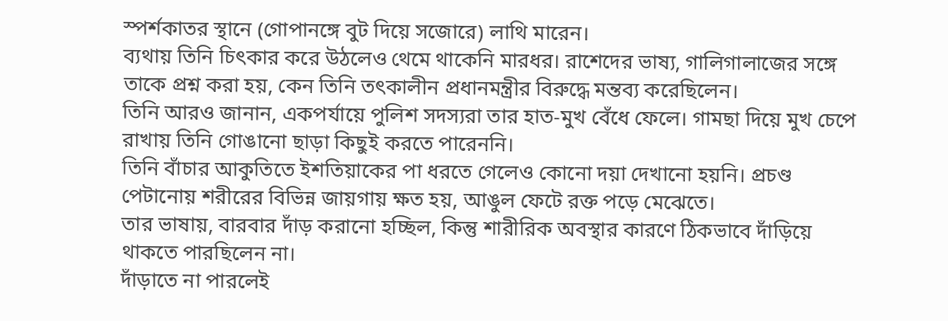স্পর্শকাতর স্থানে (গোপানঙ্গে বুট দিয়ে সজোরে) লাথি মারেন।
ব্যথায় তিনি চিৎকার করে উঠলেও থেমে থাকেনি মারধর। রাশেদের ভাষ্য, গালিগালাজের সঙ্গে তাকে প্রশ্ন করা হয়, কেন তিনি তৎকালীন প্রধানমন্ত্রীর বিরুদ্ধে মন্তব্য করেছিলেন।
তিনি আরও জানান, একপর্যায়ে পুলিশ সদস্যরা তার হাত-মুখ বেঁধে ফেলে। গামছা দিয়ে মুখ চেপে রাখায় তিনি গোঙানো ছাড়া কিছুই করতে পারেননি।
তিনি বাঁচার আকুতিতে ইশতিয়াকের পা ধরতে গেলেও কোনো দয়া দেখানো হয়নি। প্রচণ্ড পেটানোয় শরীরের বিভিন্ন জায়গায় ক্ষত হয়, আঙুল ফেটে রক্ত পড়ে মেঝেতে।
তার ভাষায়, বারবার দাঁড় করানো হচ্ছিল, কিন্তু শারীরিক অবস্থার কারণে ঠিকভাবে দাঁড়িয়ে থাকতে পারছিলেন না।
দাঁড়াতে না পারলেই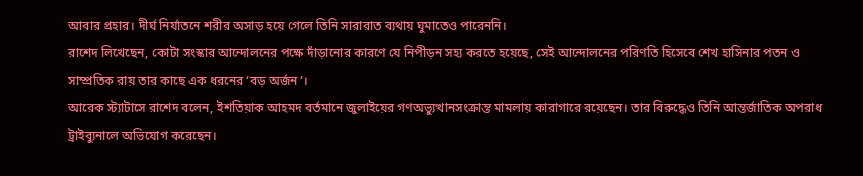আবার প্রহার। দীর্ঘ নির্যাতনে শরীর অসাড় হয়ে গেলে তিনি সারারাত ব্যথায় ঘুমাতেও পারেননি।
রাশেদ লিখেছেন, কোটা সংস্কার আন্দোলনের পক্ষে দাঁড়ানোর কারণে যে নিপীড়ন সহ্য করতে হয়েছে, সেই আন্দোলনের পরিণতি হিসেবে শেখ হাসিনার পতন ও সাম্প্রতিক রায় তার কাছে এক ধরনের ‘বড় অর্জন’।
আরেক স্ট্যাটাসে রাশেদ বলেন, ইশতিয়াক আহমদ বর্তমানে জুলাইয়ের গণঅভ্যুত্থানসংক্রান্ত মামলায় কারাগারে রয়েছেন। তার বিরুদ্ধেও তিনি আন্তর্জাতিক অপরাধ ট্রাইব্যুনালে অভিযোগ করেছেন।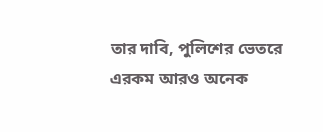তার দাবি, পুলিশের ভেতরে এরকম আরও অনেক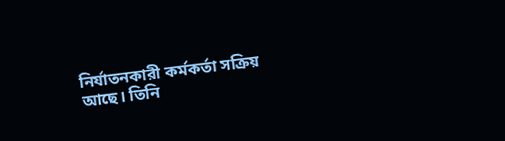নির্যাতনকারী কর্মকর্তা সক্রিয় আছে। তিনি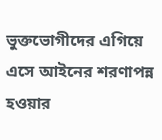ভুক্তভোগীদের এগিয়ে এসে আইনের শরণাপন্ন হওয়ার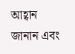আহ্বান জানান এবং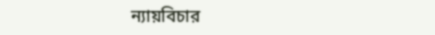ন্যায়বিচার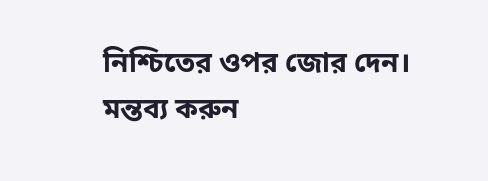নিশ্চিতের ওপর জোর দেন।
মন্তব্য করুন